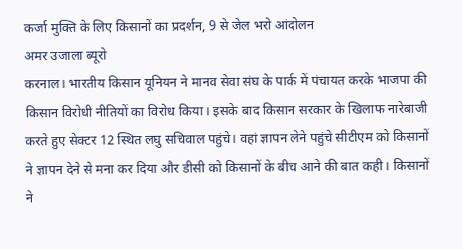कर्जा मुक्ति के लिए किसानों का प्रदर्शन, 9 से जेल भरो आंदोलन
अमर उजाला ब्यूरो
करनाल। भारतीय किसान यूनियन ने मानव सेवा संघ के पार्क में पंचायत करके भाजपा की किसान विरोधी नीतियों का विरोध किया। इसके बाद किसान सरकार के खिलाफ नारेबाजी करते हुए सेक्टर 12 स्थित लघु सचिवाल पहुंचे। वहां ज्ञापन लेने पहुंचे सीटीएम को किसानों ने ज्ञापन देने से मना कर दिया और डीसी को किसानों के बीच आने की बात कही। किसानों ने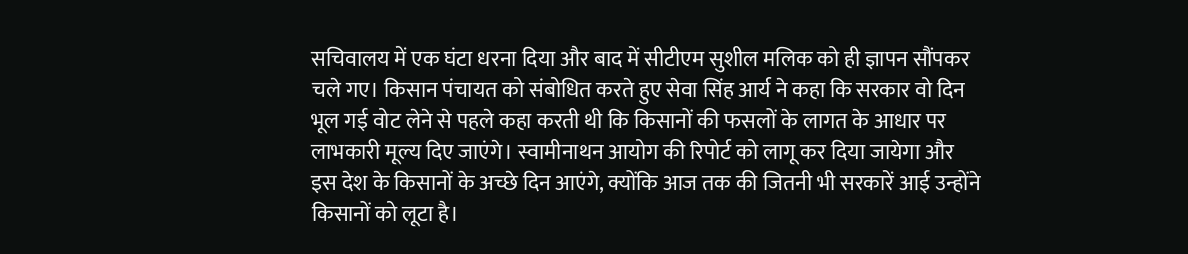सचिवालय में एक घंटा धरना दिया और बाद में सीटीएम सुशील मलिक को ही ज्ञापन सौंपकर चले गए। किसान पंचायत को संबोधित करते हुए सेवा सिंह आर्य ने कहा कि सरकार वो दिन भूल गई वोट लेने से पहले कहा करती थी कि किसानों की फसलों के लागत के आधार पर लाभकारी मूल्य दिए जाएंगे। स्वामीनाथन आयोग की रिपोर्ट को लागू कर दिया जायेगा और इस देश के किसानों के अच्छे दिन आएंगे, क्योंकि आज तक की जितनी भी सरकारें आई उन्होंने किसानों को लूटा है।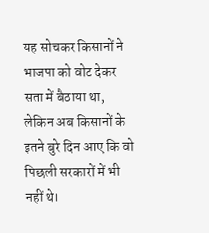यह सोचकर किसानों ने भाजपा को वोट देकर सता में बैठाया था, लेकिन अब किसानों के इतने बुरे दिन आए कि वो पिछली सरकारों में भी नहीं थे।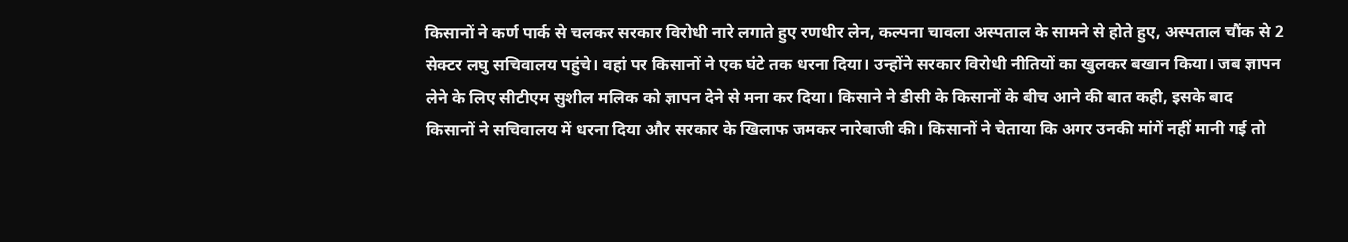किसानों ने कर्ण पार्क से चलकर सरकार विरोधी नारे लगाते हुए रणधीर लेन, कल्पना चावला अस्पताल के सामने से होते हुए, अस्पताल चौंक से 2 सेक्टर लघु सचिवालय पहुंचे। वहां पर किसानों ने एक घंटे तक धरना दिया। उन्होंने सरकार विरोधी नीतियों का खुलकर बखान किया। जब ज्ञापन लेने के लिए सीटीएम सुशील मलिक को ज्ञापन देने से मना कर दिया। किसाने ने डीसी के किसानों के बीच आने की बात कही, इसके बाद किसानों ने सचिवालय में धरना दिया और सरकार के खिलाफ जमकर नारेबाजी की। किसानों ने चेताया कि अगर उनकी मांगें नहीं मानी गई तो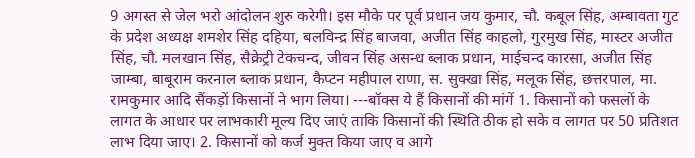9 अगस्त से जेल भरो आंदोलन शुरु करेगी। इस मौके पर पूर्व प्रधान जय कुमार, चौ. कबूल सिंह, अम्बावता गुट के प्रदेश अध्यक्ष शमशेर सिंह दहिया, बलविन्द्र सिंह बाजवा, अजीत सिंह काहलो, गुरमुख सिंह, मास्टर अजीत सिंह, चौ. मलखान सिंह, सैक्रेट्री टेकचन्द, जीवन सिंह असन्ध ब्लाक प्रधान, माईचन्द कारसा, अजीत सिंह जाम्बा, बाबूराम करनाल ब्लाक प्रधान, कैप्टन महीपाल राणा, स. सुक्खा सिंह, मलूक सिंह, छत्तरपाल, मा. रामकुमार आदि सैंकड़ों किसानों ने भाग लिया। ---बॉक्स ये हैं किसानों की मांगें 1. किसानों को फसलों के लागत के आधार पर लाभकारी मूल्य दिए जाएं ताकि किसानों की स्थिति ठीक हो सके व लागत पर 50 प्रतिशत लाभ दिया जाए। 2. किसानों को कर्ज मुक्त किया जाए व आगे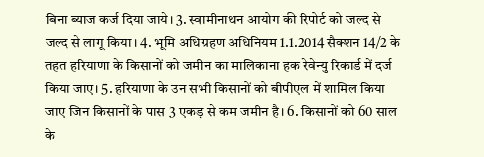बिना ब्याज कर्ज दिया जाये। 3. स्वामीनाथन आयोग की रिपोर्ट को जल्द से जल्द से लागू किया। 4. भूमि अधिग्रहण अधिनियम 1.1.2014 सैक्शन 14/2 के तहत हरियाणा के किसानों को जमीन का मालिकाना हक रेवेन्यु रिकार्ड में दर्ज किया जाए। 5. हरियाणा के उन सभी किसानों को बीपीएल में शामिल किया जाए जिन किसानों के पास 3 एकड़ से कम जमीन है। 6. किसानों को 60 साल के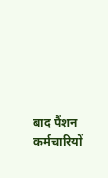बाद पैंशन कर्मचारियों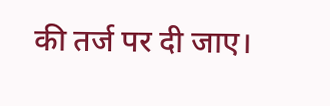की तर्ज पर दी जाए।